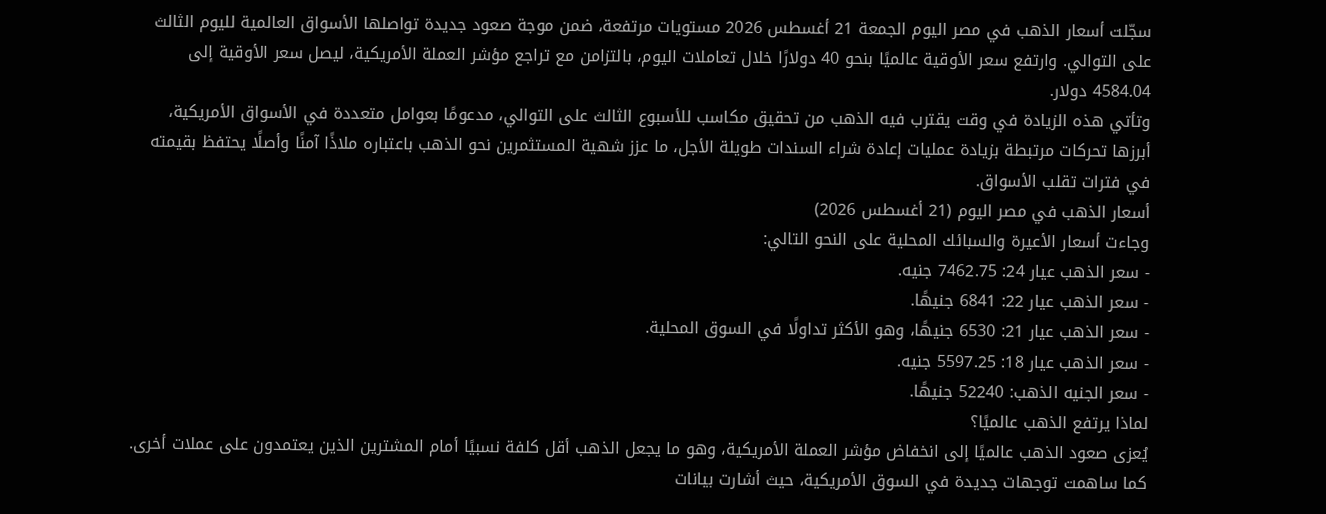سجّلت أسعار الذهب في مصر اليوم الجمعة 21 أغسطس 2026 مستويات مرتفعة، ضمن موجة صعود جديدة تواصلها الأسواق العالمية لليوم الثالث على التوالي. وارتفع سعر الأوقية عالميًا بنحو 40 دولارًا خلال تعاملات اليوم، بالتزامن مع تراجع مؤشر العملة الأمريكية، ليصل سعر الأوقية إلى 4584.04 دولار.
وتأتي هذه الزيادة في وقت يقترب فيه الذهب من تحقيق مكاسب للأسبوع الثالث على التوالي، مدعومًا بعوامل متعددة في الأسواق الأمريكية، أبرزها تحركات مرتبطة بزيادة عمليات إعادة شراء السندات طويلة الأجل، ما عزز شهية المستثمرين نحو الذهب باعتباره ملاذًا آمنًا وأصلًا يحتفظ بقيمته في فترات تقلب الأسواق.
أسعار الذهب في مصر اليوم (21 أغسطس 2026)
وجاءت أسعار الأعيرة والسبائك المحلية على النحو التالي:
- سعر الذهب عيار 24: 7462.75 جنيه.
- سعر الذهب عيار 22: 6841 جنيهًا.
- سعر الذهب عيار 21: 6530 جنيهًا، وهو الأكثر تداولًا في السوق المحلية.
- سعر الذهب عيار 18: 5597.25 جنيه.
- سعر الجنيه الذهب: 52240 جنيهًا.
لماذا يرتفع الذهب عالميًا؟
يُعزى صعود الذهب عالميًا إلى انخفاض مؤشر العملة الأمريكية، وهو ما يجعل الذهب أقل كلفة نسبيًا أمام المشترين الذين يعتمدون على عملات أخرى. كما ساهمت توجهات جديدة في السوق الأمريكية، حيث أشارت بيانات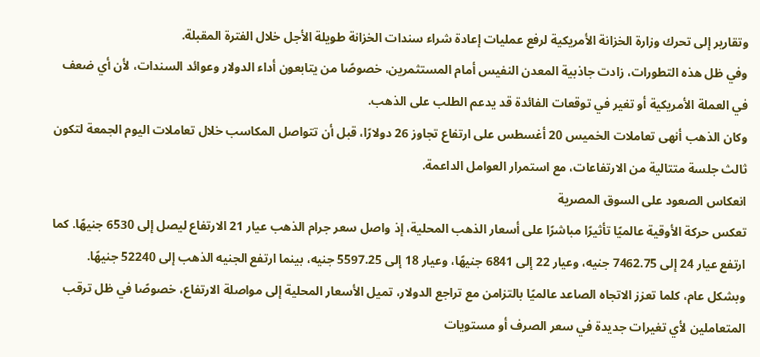وتقارير إلى تحرك وزارة الخزانة الأمريكية لرفع عمليات إعادة شراء سندات الخزانة طويلة الأجل خلال الفترة المقبلة.
وفي ظل هذه التطورات، زادت جاذبية المعدن النفيس أمام المستثمرين، خصوصًا من يتابعون أداء الدولار وعوائد السندات، لأن أي ضعف في العملة الأمريكية أو تغير في توقعات الفائدة قد يدعم الطلب على الذهب.
وكان الذهب أنهى تعاملات الخميس 20 أغسطس على ارتفاع تجاوز 26 دولارًا، قبل أن تتواصل المكاسب خلال تعاملات اليوم الجمعة لتكون ثالث جلسة متتالية من الارتفاعات، مع استمرار العوامل الداعمة.
انعكاس الصعود على السوق المصرية
تعكس حركة الأوقية عالميًا تأثيرًا مباشرًا على أسعار الذهب المحلية، إذ واصل سعر جرام الذهب عيار 21 الارتفاع ليصل إلى 6530 جنيهًا. كما ارتفع عيار 24 إلى 7462.75 جنيه، وعيار 22 إلى 6841 جنيهًا، وعيار 18 إلى 5597.25 جنيه، بينما ارتفع الجنيه الذهب إلى 52240 جنيهًا.
وبشكل عام، كلما تعزز الاتجاه الصاعد عالميًا بالتزامن مع تراجع الدولار، تميل الأسعار المحلية إلى مواصلة الارتفاع، خصوصًا في ظل ترقب المتعاملين لأي تغيرات جديدة في سعر الصرف أو مستويات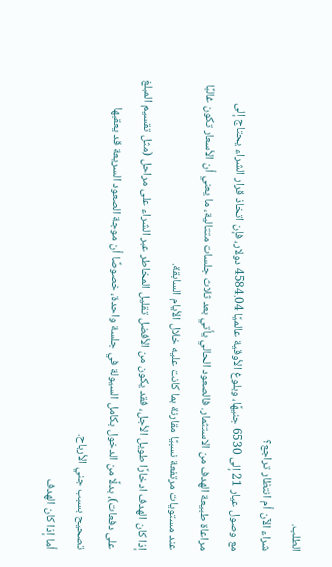الطلب.
شراء الآن أم انتظار تراجع؟
مع وصول عيار 21 إلى 6530 جنيهًا، وبلوغ الأوقية عالميًا 4584.04 دولار، فإن اتخاذ قرار الشراء يحتاج إلى مراعاة طبيعة الهدف من الاستثمار. فالصعود الحالي يأتي بعد ثلاث جلسات متتالية، ما يعني أن الأسعار تكون غالبًا عند مستويات مرتفعة نسبيًا مقارنة بما كانت عليه خلال الأيام السابقة.
إذا كان الهدف ادخارًا طويل الأجل، فقد يكون من الأفضل تقليل المخاطر عبر الشراء على مراحل (مثل تقسيم المبلغ على دفعات)، بدلًا من الدخول بكامل السيولة في جلسة واحدة، خصوصًا أن موجة الصعود السريعة قد يعقبها تصحيح بسبب جني الأرباح.
أما إذا كان الهدف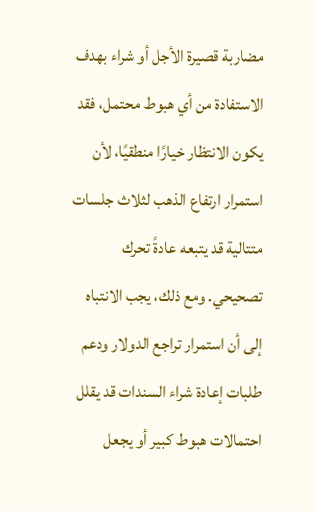مضاربة قصيرة الأجل أو شراء بهدف الاستفادة من أي هبوط محتمل، فقد يكون الانتظار خيارًا منطقيًا، لأن استمرار ارتفاع الذهب لثلاث جلسات متتالية قد يتبعه عادةً تحرك تصحيحي. ومع ذلك، يجب الانتباه إلى أن استمرار تراجع الدولار ودعم طلبات إعادة شراء السندات قد يقلل احتمالات هبوط كبير أو يجعل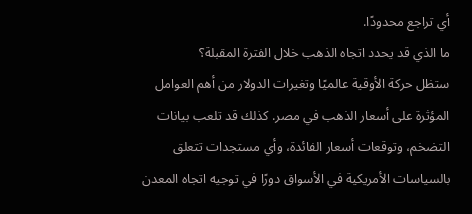أي تراجع محدودًا.
ما الذي قد يحدد اتجاه الذهب خلال الفترة المقبلة؟
ستظل حركة الأوقية عالميًا وتغيرات الدولار من أهم العوامل المؤثرة على أسعار الذهب في مصر. كذلك قد تلعب بيانات التضخم، وتوقعات أسعار الفائدة، وأي مستجدات تتعلق بالسياسات الأمريكية في الأسواق دورًا في توجيه اتجاه المعدن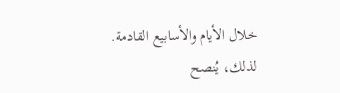خلال الأيام والأسابيع القادمة.
لذلك، يُنصح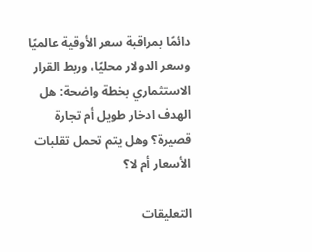دائمًا بمراقبة سعر الأوقية عالميًا وسعر الدولار محليًا، وربط القرار الاستثماري بخطة واضحة: هل الهدف ادخار طويل أم تجارة قصيرة؟ وهل يتم تحمل تقلبات الأسعار أم لا؟

التعليقات